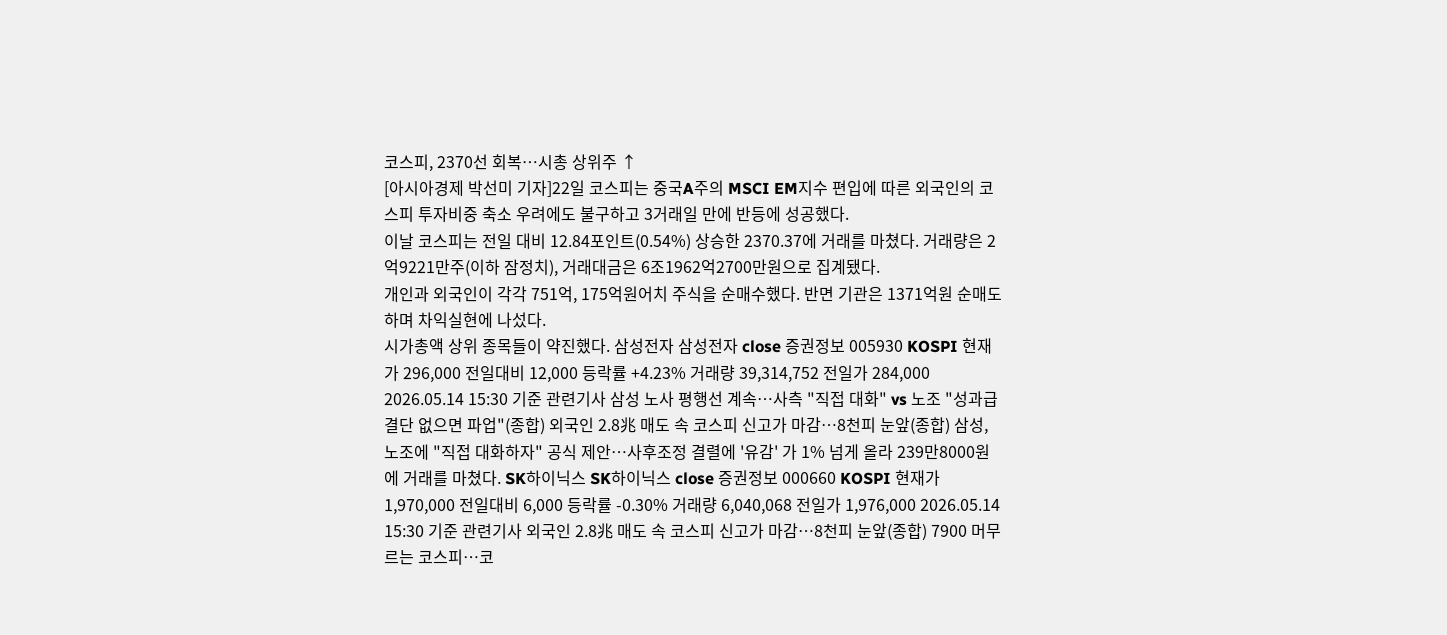코스피, 2370선 회복…시총 상위주 ↑
[아시아경제 박선미 기자]22일 코스피는 중국A주의 MSCI EM지수 편입에 따른 외국인의 코스피 투자비중 축소 우려에도 불구하고 3거래일 만에 반등에 성공했다.
이날 코스피는 전일 대비 12.84포인트(0.54%) 상승한 2370.37에 거래를 마쳤다. 거래량은 2억9221만주(이하 잠정치), 거래대금은 6조1962억2700만원으로 집계됐다.
개인과 외국인이 각각 751억, 175억원어치 주식을 순매수했다. 반면 기관은 1371억원 순매도하며 차익실현에 나섰다.
시가총액 상위 종목들이 약진했다. 삼성전자 삼성전자 close 증권정보 005930 KOSPI 현재가 296,000 전일대비 12,000 등락률 +4.23% 거래량 39,314,752 전일가 284,000 2026.05.14 15:30 기준 관련기사 삼성 노사 평행선 계속…사측 "직접 대화" vs 노조 "성과급 결단 없으면 파업"(종합) 외국인 2.8兆 매도 속 코스피 신고가 마감…8천피 눈앞(종합) 삼성, 노조에 "직접 대화하자" 공식 제안…사후조정 결렬에 '유감' 가 1% 넘게 올라 239만8000원에 거래를 마쳤다. SK하이닉스 SK하이닉스 close 증권정보 000660 KOSPI 현재가 1,970,000 전일대비 6,000 등락률 -0.30% 거래량 6,040,068 전일가 1,976,000 2026.05.14 15:30 기준 관련기사 외국인 2.8兆 매도 속 코스피 신고가 마감…8천피 눈앞(종합) 7900 머무르는 코스피…코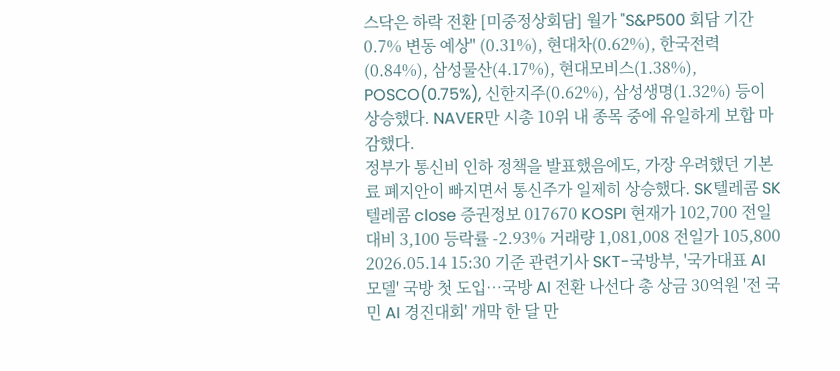스닥은 하락 전환 [미중정상회담] 월가 "S&P500 회담 기간 0.7% 변동 예상" (0.31%), 현대차(0.62%), 한국전력(0.84%), 삼성물산(4.17%), 현대모비스(1.38%), POSCO(0.75%), 신한지주(0.62%), 삼성생명(1.32%) 등이 상승했다. NAVER만 시총 10위 내 종목 중에 유일하게 보합 마감했다.
정부가 통신비 인하 정책을 발표했음에도, 가장 우려했던 기본료 폐지안이 빠지면서 통신주가 일제히 상승했다. SK텔레콤 SK텔레콤 close 증권정보 017670 KOSPI 현재가 102,700 전일대비 3,100 등락률 -2.93% 거래량 1,081,008 전일가 105,800 2026.05.14 15:30 기준 관련기사 SKT-국방부, '국가대표 AI 모델' 국방 첫 도입…국방 AI 전환 나선다 총 상금 30억원 '전 국민 AI 경진대회' 개막 한 달 만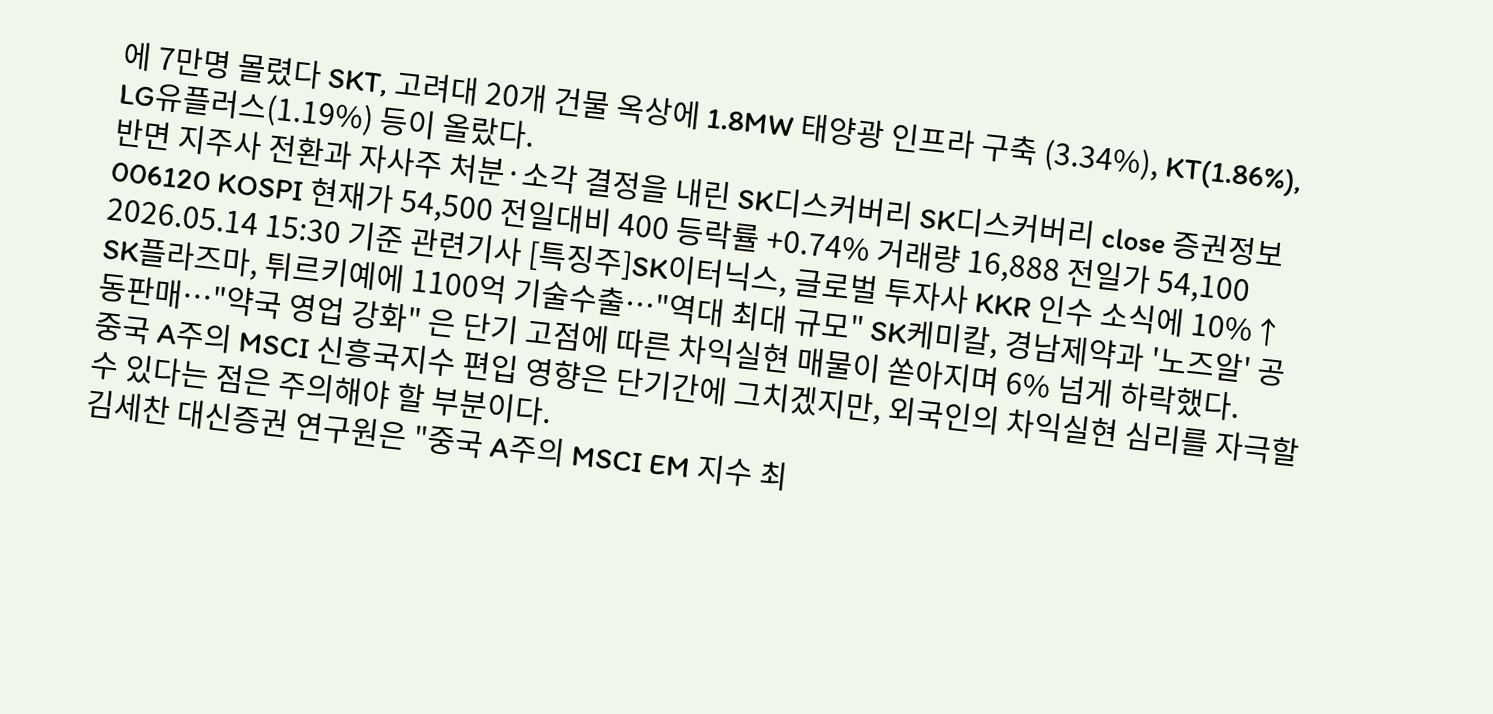에 7만명 몰렸다 SKT, 고려대 20개 건물 옥상에 1.8MW 태양광 인프라 구축 (3.34%), KT(1.86%), LG유플러스(1.19%) 등이 올랐다.
반면 지주사 전환과 자사주 처분·소각 결정을 내린 SK디스커버리 SK디스커버리 close 증권정보 006120 KOSPI 현재가 54,500 전일대비 400 등락률 +0.74% 거래량 16,888 전일가 54,100 2026.05.14 15:30 기준 관련기사 [특징주]SK이터닉스, 글로벌 투자사 KKR 인수 소식에 10%↑ SK플라즈마, 튀르키예에 1100억 기술수출…"역대 최대 규모" SK케미칼, 경남제약과 '노즈알' 공동판매…"약국 영업 강화" 은 단기 고점에 따른 차익실현 매물이 쏟아지며 6% 넘게 하락했다.
중국 A주의 MSCI 신흥국지수 편입 영향은 단기간에 그치겠지만, 외국인의 차익실현 심리를 자극할 수 있다는 점은 주의해야 할 부분이다.
김세찬 대신증권 연구원은 "중국 A주의 MSCI EM 지수 최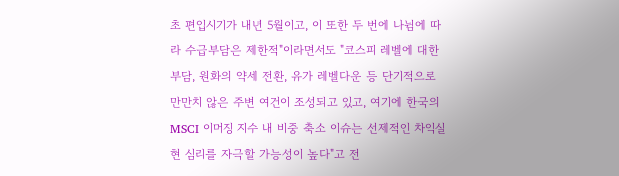초 편입시기가 내년 5월이고, 이 또한 두 번에 나뉨에 따라 수급부담은 제한적"이라면서도 "코스피 레벨에 대한 부담, 원화의 약세 전환, 유가 레벨다운 등 단기적으로 만만치 않은 주변 여건이 조성되고 있고, 여기에 한국의 MSCI 이머징 지수 내 비중 축소 이슈는 선제적인 차익실현 심리를 자극할 가능성이 높다"고 전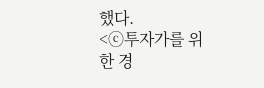했다.
<ⓒ투자가를 위한 경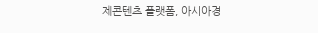제콘텐츠 플랫폼, 아시아경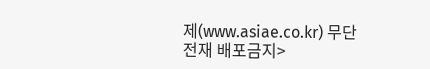제(www.asiae.co.kr) 무단전재 배포금지>